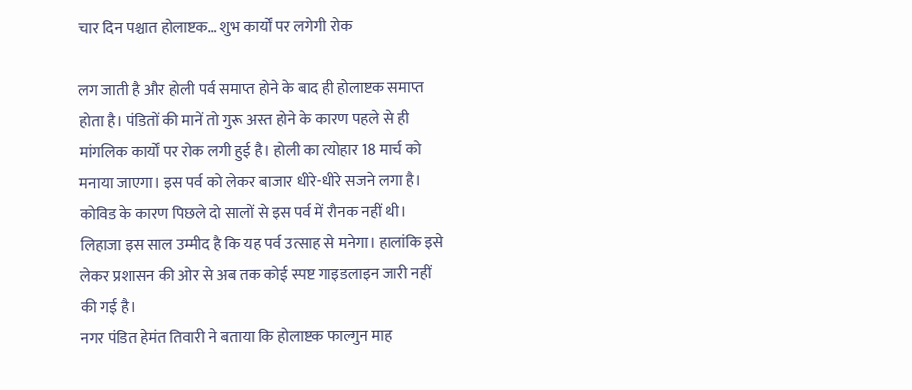चार दिन पश्चात होलाष्टक… शुभ कार्यों पर लगेगी रोक

लग जाती है और होली पर्व समाप्त होने के बाद ही होलाष्टक समाप्त होता है। पंडितों की मानें तो गुरू अस्त होने के कारण पहले से ही मांगलिक कार्यों पर रोक लगी हुई है। होली का त्योहार 18 मार्च को मनाया जाएगा। इस पर्व को लेकर बाजार धीरे-धीरे सजने लगा है। कोविड के कारण पिछले दो सालों से इस पर्व में रौनक नहीं थी। लिहाजा इस साल उम्मीद है कि यह पर्व उत्साह से मनेगा। हालांकि इसे लेकर प्रशासन की ओर से अब तक कोई स्पष्ट गाइडलाइन जारी नहीं की गई है।
नगर पंडित हेमंत तिवारी ने बताया कि होलाष्टक फाल्गुन माह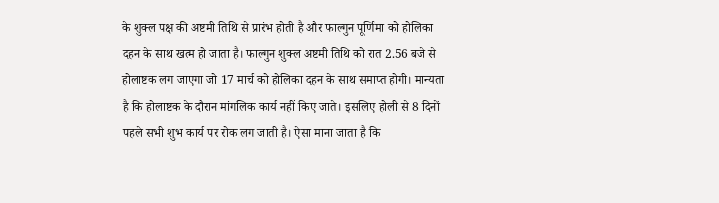के शुक्ल पक्ष की अष्टमी तिथि से प्रारंभ होती है और फाल्गुन पूर्णिमा को होलिका दहन के साथ खत्म हो जाता है। फाल्गुन शुक्ल अष्टमी तिथि को रात 2.56 बजे से होलाष्टक लग जाएगा जो 17 मार्च को होलिका दहन के साथ समाप्त होगी। मान्यता है कि होलाष्टक के दौरान मांगलिक कार्य नहीं किए जाते। इसलिए होली से 8 दिनों पहले सभी शुभ कार्य पर रोक लग जाती है। ऐसा माना जाता है कि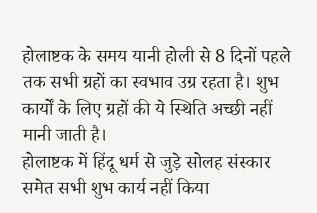होलाष्टक के समय यानी होली से 8 दिनों पहले तक सभी ग्रहों का स्वभाव उग्र रहता है। शुभ कार्यों के लिए ग्रहों की ये स्थिति अच्छी नहीं मानी जाती है।
होलाष्टक में हिंदू धर्म से जुड़े सोलह संस्कार समेत सभी शुभ कार्य नहीं किया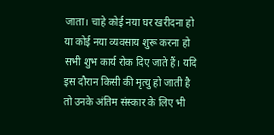जाता। चाहे कोई नया घर खरीदना हो या कोई नया व्यवसाय शुरू करना हो सभी शुभ कार्य रोक दिए जाते हैं। यदि इस दौरान किसी की मृत्यु हो जाती है तो उनके अंतिम संस्कार के लिए भी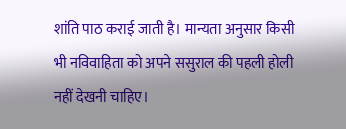शांति पाठ कराई जाती है। मान्यता अनुसार किसी भी नविवाहिता को अपने ससुराल की पहली होली नहीं देखनी चाहिए।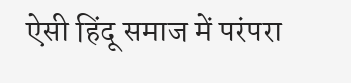ऐसी हिंदू समाज में परंपरा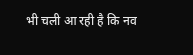भी चली आ रही है कि नव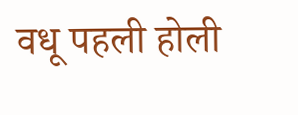वधू पहली होली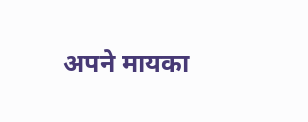अपने मायका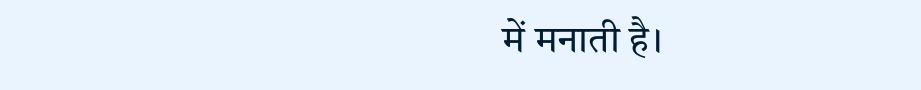में मनाती है।